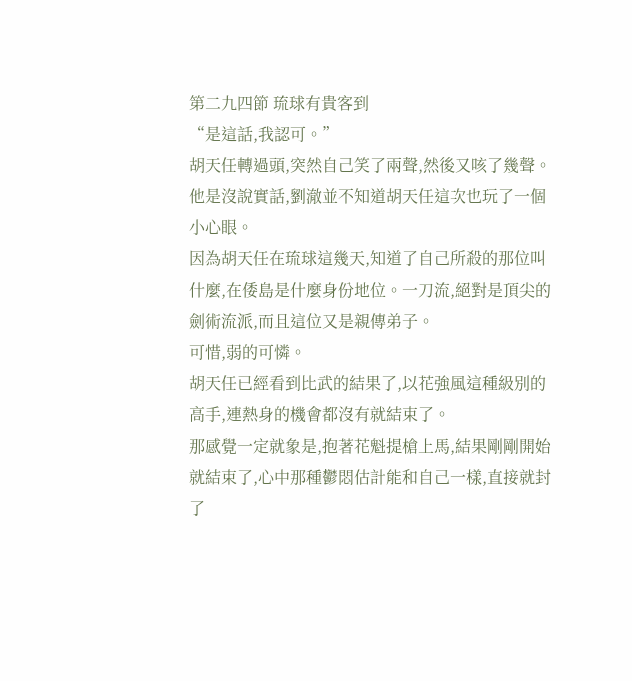第二九四節 琉球有貴客到
“是這話,我認可。”
胡天任轉過頭,突然自己笑了兩聲,然後又咳了幾聲。
他是沒說實話,劉澈並不知道胡天任這次也玩了一個小心眼。
因為胡天任在琉球這幾天,知道了自己所殺的那位叫什麼,在倭島是什麼身份地位。一刀流,絕對是頂尖的劍術流派,而且這位又是親傳弟子。
可惜,弱的可憐。
胡天任已經看到比武的結果了,以花強風這種級別的高手,連熱身的機會都沒有就結束了。
那感覺一定就象是,抱著花魁提槍上馬,結果剛剛開始就結束了,心中那種鬱悶估計能和自己一樣,直接就封了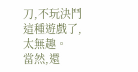刀,不玩決鬥這種遊戲了,太無趣。
當然,還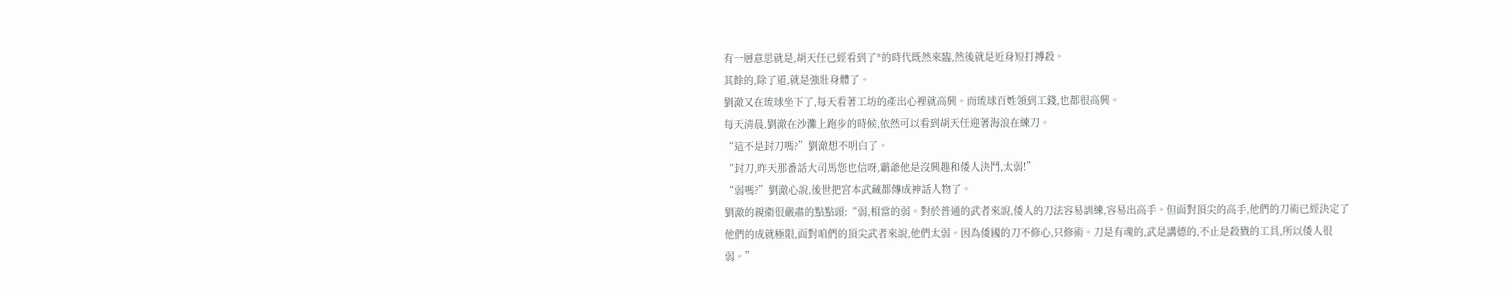有一層意思就是,胡天任已經看到了*的時代既然來臨,然後就是近身短打搏殺。
其餘的,除了道,就是強壯身體了。
劉澈又在琉球坐下了,每天看著工坊的產出心裡就高興。而琉球百姓領到工錢,也都很高興。
每天清晨,劉澈在沙灘上跑步的時候,依然可以看到胡天任迎著海浪在練刀。
“這不是封刀嗎?”劉澈想不明白了。
“封刀,昨天那番話大司馬您也信呀,霸爺他是沒興趣和倭人決鬥,太弱!”
“弱嗎?”劉澈心說,後世把宮本武藏都傳成神話人物了。
劉澈的親衛很嚴肅的點點頭:“弱,相當的弱。對於普通的武者來說,倭人的刀法容易訓練,容易出高手。但面對頂尖的高手,他們的刀術已經決定了他們的成就極限,面對咱們的頂尖武者來說,他們太弱。因為倭國的刀不修心,只修術。刀是有魂的,武是講德的,不止是殺戮的工具,所以倭人很弱。”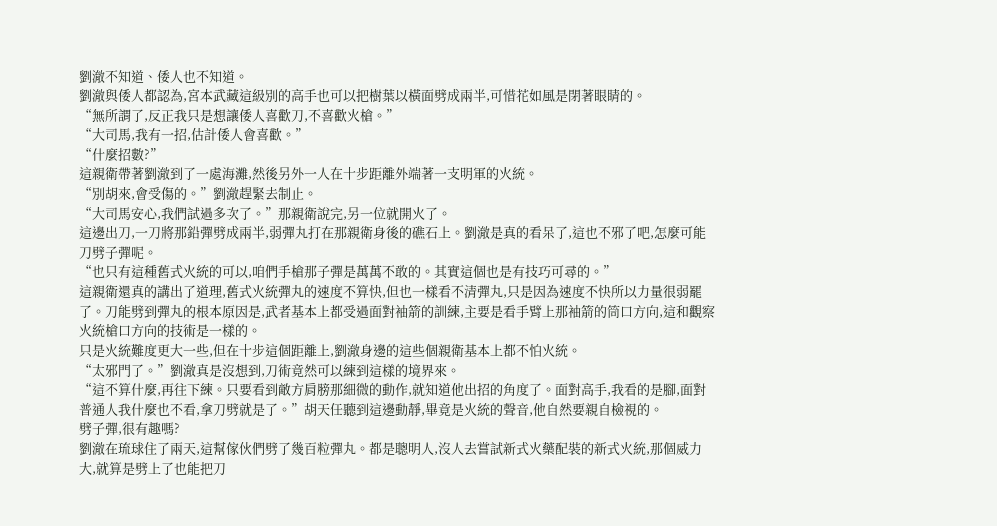劉澈不知道、倭人也不知道。
劉澈與倭人都認為,宮本武藏這級別的高手也可以把樹葉以橫面劈成兩半,可惜花如風是閉著眼睛的。
“無所謂了,反正我只是想讓倭人喜歡刀,不喜歡火槍。”
“大司馬,我有一招,估計倭人會喜歡。”
“什麼招數?”
這親衛帶著劉澈到了一處海灘,然後另外一人在十步距離外端著一支明軍的火統。
“別胡來,會受傷的。”劉澈趕緊去制止。
“大司馬安心,我們試過多次了。”那親衛說完,另一位就開火了。
這邊出刀,一刀將那鉛彈劈成兩半,弱彈丸打在那親衛身後的礁石上。劉澈是真的看呆了,這也不邪了吧,怎麼可能刀劈子彈呢。
“也只有這種舊式火統的可以,咱們手槍那子彈是萬萬不敢的。其實這個也是有技巧可尋的。”
這親衛還真的講出了道理,舊式火統彈丸的速度不算快,但也一樣看不清彈丸,只是因為速度不快所以力量很弱罷了。刀能劈到彈丸的根本原因是,武者基本上都受過面對袖箭的訓練,主要是看手臂上那袖箭的筒口方向,這和觀察火統槍口方向的技術是一樣的。
只是火統難度更大一些,但在十步這個距離上,劉澈身邊的這些個親衛基本上都不怕火統。
“太邪門了。”劉澈真是沒想到,刀術竟然可以練到這樣的境界來。
“這不算什麼,再往下練。只要看到敵方肩膀那細微的動作,就知道他出招的角度了。面對高手,我看的是腳,面對普通人我什麼也不看,拿刀劈就是了。”胡天任聽到這邊動靜,畢竟是火統的聲音,他自然要親自檢視的。
劈子彈,很有趣嗎?
劉澈在琉球住了兩天,這幫傢伙們劈了幾百粒彈丸。都是聰明人,沒人去嘗試新式火藥配裝的新式火統,那個威力大,就算是劈上了也能把刀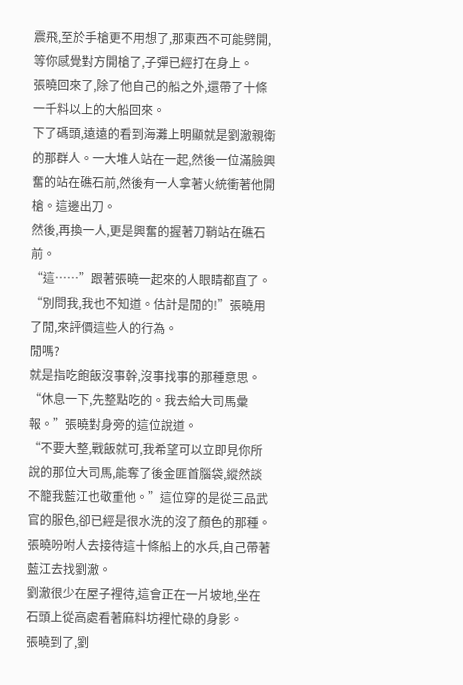震飛,至於手槍更不用想了,那東西不可能劈開,等你感覺對方開槍了,子彈已經打在身上。
張曉回來了,除了他自己的船之外,還帶了十條一千料以上的大船回來。
下了碼頭,遠遠的看到海灘上明顯就是劉澈親衛的那群人。一大堆人站在一起,然後一位滿臉興奮的站在礁石前,然後有一人拿著火統衝著他開槍。這邊出刀。
然後,再換一人,更是興奮的握著刀鞘站在礁石前。
“這……”跟著張曉一起來的人眼睛都直了。
“別問我,我也不知道。估計是閒的!”張曉用了閒,來評價這些人的行為。
閒嗎?
就是指吃飽飯沒事幹,沒事找事的那種意思。
“休息一下,先整點吃的。我去給大司馬彙報。”張曉對身旁的這位說道。
“不要大整,戰飯就可,我希望可以立即見你所說的那位大司馬,能奪了後金匪首腦袋,縱然談不籠我藍江也敬重他。”這位穿的是從三品武官的服色,卻已經是很水洗的沒了顏色的那種。
張曉吩咐人去接待這十條船上的水兵,自己帶著藍江去找劉澈。
劉澈很少在屋子裡待,這會正在一片坡地,坐在石頭上從高處看著麻料坊裡忙碌的身影。
張曉到了,劉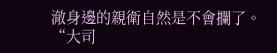澈身邊的親衛自然是不會攔了。
“大司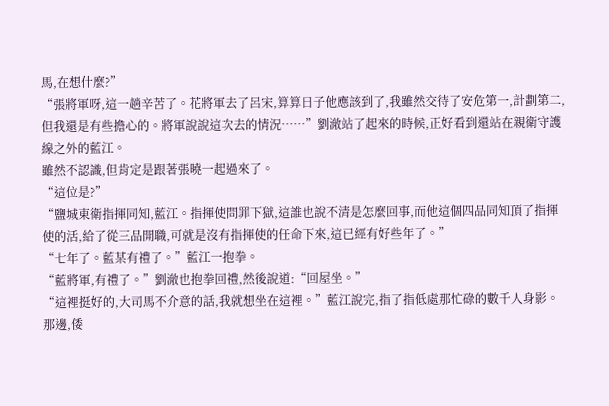馬,在想什麼?”
“張將軍呀,這一趟辛苦了。花將軍去了呂宋,算算日子他應該到了,我雖然交待了安危第一,計劃第二,但我還是有些擔心的。將軍說說這次去的情況……”劉澈站了起來的時候,正好看到還站在親衛守護線之外的藍江。
雖然不認識,但肯定是跟著張曉一起過來了。
“這位是?”
“鹽城東衛指揮同知,藍江。指揮使問罪下獄,這誰也說不清是怎麼回事,而他這個四品同知頂了指揮使的活,給了從三品開職,可就是沒有指揮使的任命下來,這已經有好些年了。”
“七年了。藍某有禮了。”藍江一抱拳。
“藍將軍,有禮了。”劉澈也抱拳回禮,然後說道:“回屋坐。”
“這裡挺好的,大司馬不介意的話,我就想坐在這裡。”藍江說完,指了指低處那忙碌的數千人身影。
那邊,倭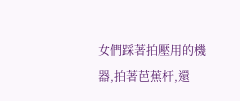女們踩著拍壓用的機器,拍著芭蕉杆,還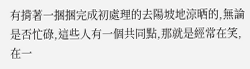有揹著一捆捆完成初處理的去陽坡地涼晒的,無論是否忙碌,這些人有一個共同點,那就是經常在笑,在一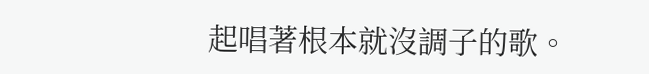起唱著根本就沒調子的歌。